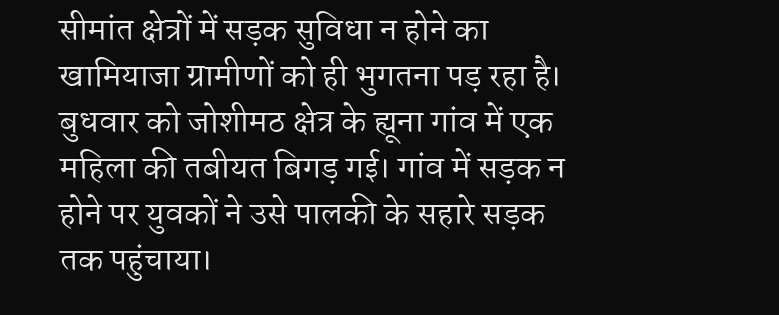सीमांत क्षेत्रों में सड़क सुविधा न होने का खामियाजा ग्रामीणों को ही भुगतना पड़ रहा है। बुधवार को जोशीमठ क्षेत्र के ह्यूना गांव में एक महिला की तबीयत बिगड़ गई। गांव में सड़क न होने पर युवकों ने उसे पालकी के सहारे सड़क तक पहुंचाया।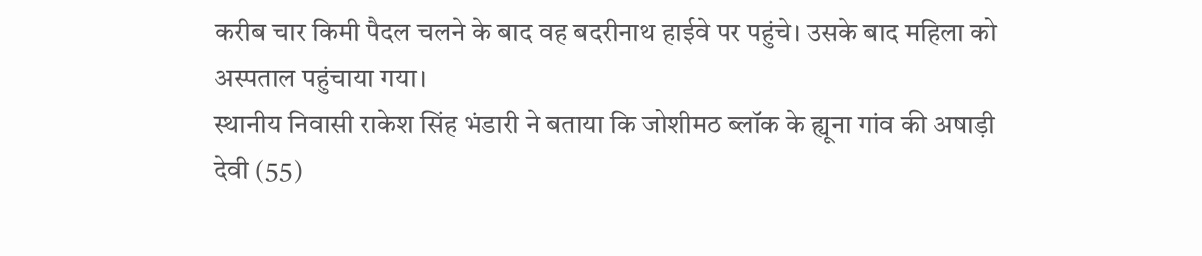करीब चार किमी पैदल चलने के बाद वह बदरीनाथ हाईवे पर पहुंचे। उसके बाद महिला को अस्पताल पहुंचाया गया।
स्थानीय निवासी राकेश सिंह भंडारी ने बताया कि जोशीमठ ब्लॉक के ह्यूना गांव की अषाड़ी देवी (55)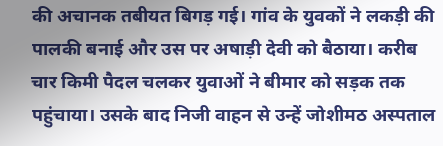की अचानक तबीयत बिगड़ गई। गांव के युवकों ने लकड़ी की पालकी बनाई और उस पर अषाड़ी देवी को बैठाया। करीब चार किमी पैदल चलकर युवाओं ने बीमार को सड़क तक पहुंचाया। उसके बाद निजी वाहन से उन्हें जोशीमठ अस्पताल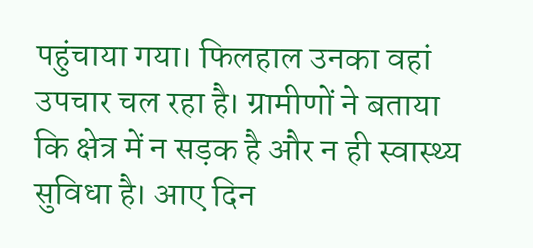पहुंचाया गया। फिलहाल उनका वहां उपचार चल रहा है। ग्रामीणों ने बताया कि क्षेत्र में न सड़क है और न ही स्वास्थ्य सुविधा है। आए दिन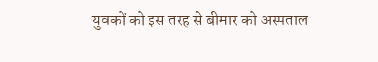युवकों को इस तरह से बीमार को अस्पताल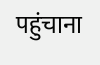पहुंचाना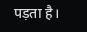पड़ता है।